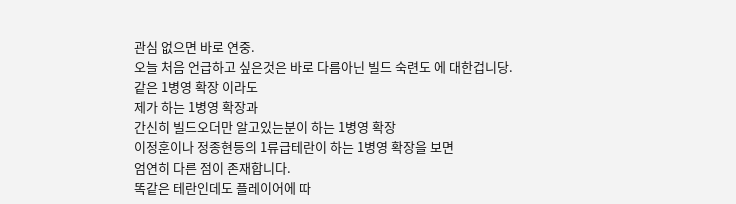관심 없으면 바로 연중.
오늘 처음 언급하고 싶은것은 바로 다름아닌 빌드 숙련도 에 대한겁니당.
같은 1병영 확장 이라도
제가 하는 1병영 확장과
간신히 빌드오더만 알고있는분이 하는 1병영 확장
이정훈이나 정종현등의 1류급테란이 하는 1병영 확장을 보면
엄연히 다른 점이 존재합니다.
똑같은 테란인데도 플레이어에 따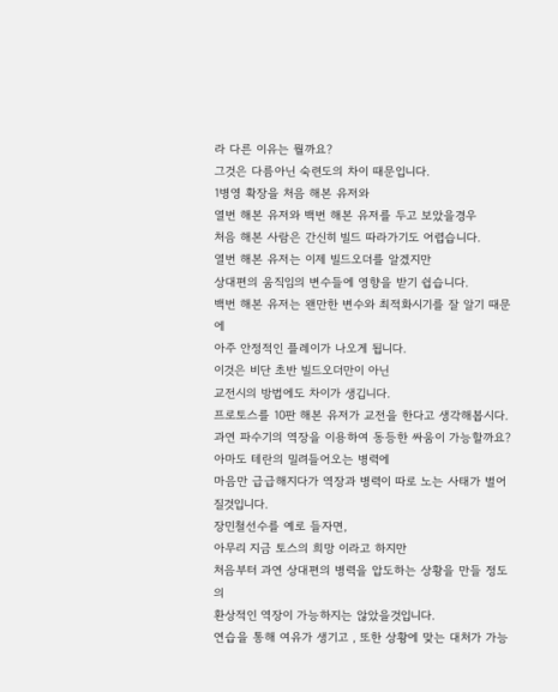라 다른 이유는 뭘까요?
그것은 다름아닌 숙련도의 차이 때문입니다.
1병영 확장을 처음 해본 유저와
열번 해본 유저와 백번 해본 유저를 두고 보았을경우
처음 해본 사람은 간신히 빌드 따라가기도 어렵습니다.
열번 해본 유저는 이제 빌드오더를 알겠지만
상대편의 움직임의 변수들에 영향을 받기 쉽습니다.
백번 해본 유저는 왠만한 변수와 최적화시기를 잘 알기 때문에
아주 안정적인 플레이가 나오게 됩니다.
이것은 비단 초반 빌드오더만이 아닌
교전시의 방법에도 차이가 생깁니다.
프로토스를 10판 해본 유저가 교전을 한다고 생각해봅시다.
과연 파수기의 역장을 이용하여 동등한 싸움이 가능할까요?
아마도 테란의 밀려들어오는 병력에
마음만 급급해지다가 역장과 병력이 따로 노는 사태가 벌어질것입니다.
장민철선수를 예로 들자면,
아무리 지금 토스의 희망 이라고 하지만
처음부터 과연 상대편의 병력을 압도하는 상황을 만들 정도의
환상적인 역장이 가능하지는 않았을것입니다.
연습을 통해 여유가 생기고 , 또한 상황에 맞는 대처가 가능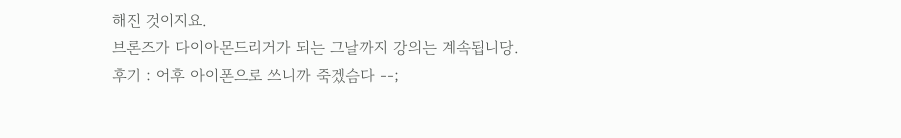해진 것이지요.
브론즈가 다이아몬드리거가 되는 그날까지 강의는 계속됩니당.
후기 : 어후 아이폰으로 쓰니까 죽겠슴다 --;